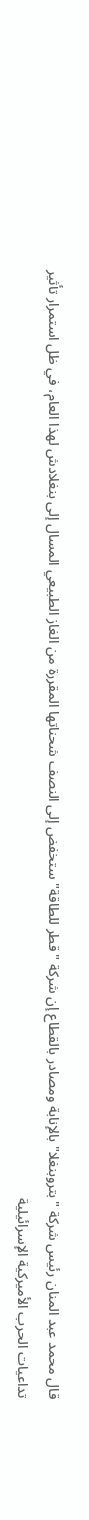قال محمد عبد المنان رئيس شركة "بتروبنغلا" بالإنابة ومصادر بالقطاع إن شركة "قطر للطاقة" ستخفض إلى النصف شحناتها المقررة من الغاز الطبيعي المسال إلى بنغلادش لهذا العام، في ظل استمرار تأثير تداعيات الحرب الأميركية الإسرائيلية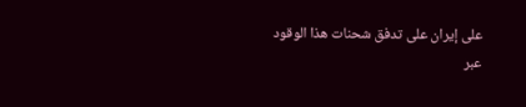على إيران على تدفق شحنات هذا الوقود عبر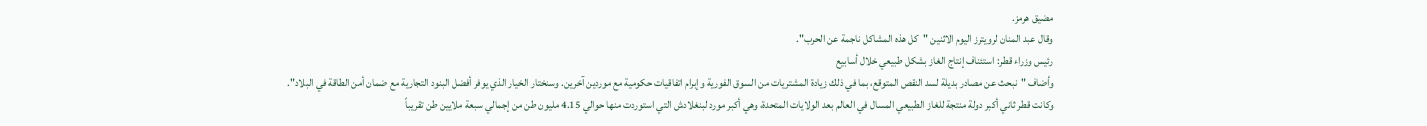مضيق هرمز.
وقال عبد المنان لرويترز اليوم الاثنين "كل هذه المشاكل ناجمة عن الحرب".
رئيس وزراء قطر: استئناف إنتاج الغاز بشكل طبيعي خلال أسابيع
وأضاف "نبحث عن مصادر بديلة لسد النقص المتوقع، بما في ذلك زيادة المشتريات من السوق الفورية وإبرام اتفاقيات حكومية مع موردين آخرين. وسنختار الخيار الذي يوفر أفضل البنود التجارية مع ضمان أمن الطاقة في البلاد".
وكانت قطر ثاني أكبر دولة منتجة للغاز الطبيعي المسال في العالم بعد الولايات المتحدة، وهي أكبر مورد لبنغلادش التي استوردت منها حوالي 4.15 مليون طن من إجمالي سبعة ملايين طن تقريباً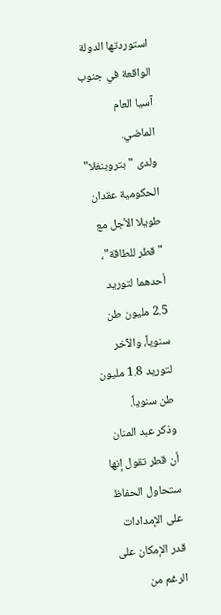استوردتها الدولة الواقعة في جنوب آسيا العام الماضي.
ولدى "بتروبنغلا" الحكومية عقدان طويلا الأجل مع "قطر للطاقة"، أحدهما لتوريد 2.5 مليون طن سنوياً، والآخر لتوريد 1.8 مليون طن سنوياً.
وذكر عبد المنان أن قطر تقول إنها ستحاول الحفاظ على الإمدادات قدر الإمكان على الرغم من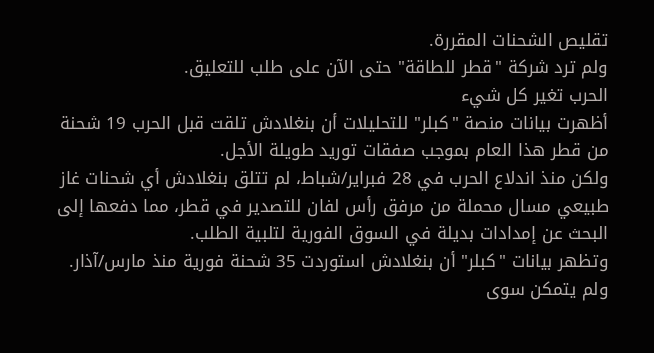تقليص الشحنات المقررة.
ولم ترد شركة "قطر للطاقة" حتى الآن على طلب للتعليق.
الحرب تغير كل شيء
أظهرت بيانات منصة "كبلر" للتحليلات أن بنغلادش تلقت قبل الحرب 19 شحنة من قطر هذا العام بموجب صفقات توريد طويلة الأجل.
ولكن منذ اندلاع الحرب في 28 فبراير/شباط، لم تتلق بنغلادش أي شحنات غاز طبيعي مسال محملة من مرفق رأس لفان للتصدير في قطر، مما دفعها إلى البحث عن إمدادات بديلة في السوق الفورية لتلبية الطلب.
وتظهر بيانات "كبلر" أن بنغلادش استوردت 35 شحنة فورية منذ مارس/آذار.
ولم يتمكن سوى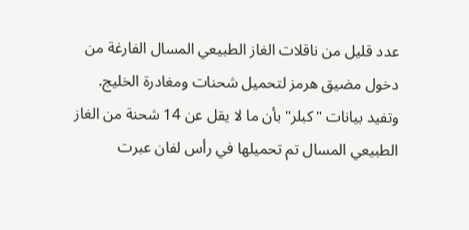عدد قليل من ناقلات الغاز الطبيعي المسال الفارغة من دخول مضيق هرمز لتحميل شحنات ومغادرة الخليج.
وتفيد بيانات "كبلر" بأن ما لا يقل عن 14 شحنة من الغاز الطبيعي المسال تم تحميلها في رأس لفان عبرت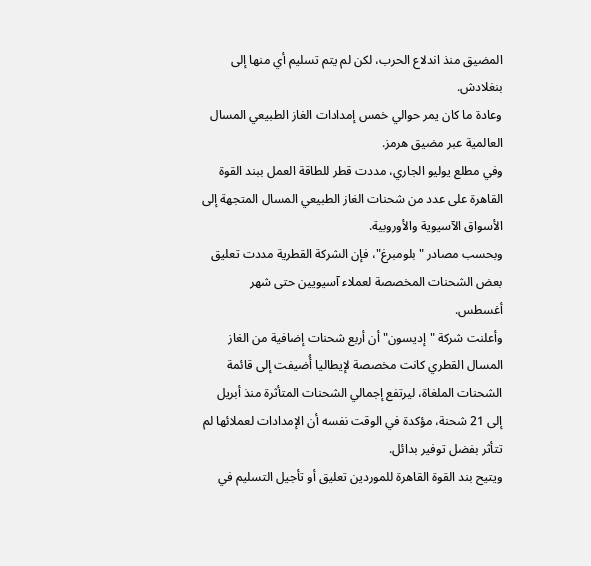المضيق منذ اندلاع الحرب، لكن لم يتم تسليم أي منها إلى بنغلادش.
وعادة ما كان يمر حوالي خمس إمدادات الغاز الطبيعي المسال العالمية عبر مضيق هرمز.
وفي مطلع يوليو الجاري، مددت قطر للطاقة العمل ببند القوة القاهرة على عدد من شحنات الغاز الطبيعي المسال المتجهة إلى الأسواق الآسيوية والأوروبية.
وبحسب مصادر "بلومبرغ"، فإن الشركة القطرية مددت تعليق بعض الشحنات المخصصة لعملاء آسيويين حتى شهر أغسطس.
وأعلنت شركة "إديسون" أن أربع شحنات إضافية من الغاز المسال القطري كانت مخصصة لإيطاليا أُضيفت إلى قائمة الشحنات الملغاة، ليرتفع إجمالي الشحنات المتأثرة منذ أبريل إلى 21 شحنة، مؤكدة في الوقت نفسه أن الإمدادات لعملائها لم تتأثر بفضل توفير بدائل.
ويتيح بند القوة القاهرة للموردين تعليق أو تأجيل التسليم في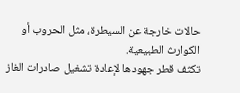حالات خارجة عن السيطرة، مثل الحروب أو الكوارث الطبيعية.
تكثف قطر جهودها لإعادة تشغيل صادرات الغاز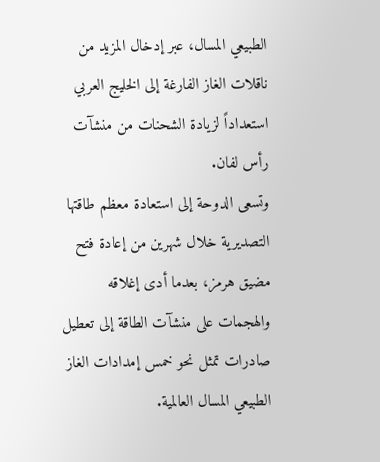الطبيعي المسال، عبر إدخال المزيد من ناقلات الغاز الفارغة إلى الخليج العربي استعداداً لزيادة الشحنات من منشآت رأس لفان.
وتسعى الدوحة إلى استعادة معظم طاقتها التصديرية خلال شهرين من إعادة فتح مضيق هرمز، بعدما أدى إغلاقه والهجمات على منشآت الطاقة إلى تعطيل صادرات تمثل نحو خمس إمدادات الغاز الطبيعي المسال العالمية.